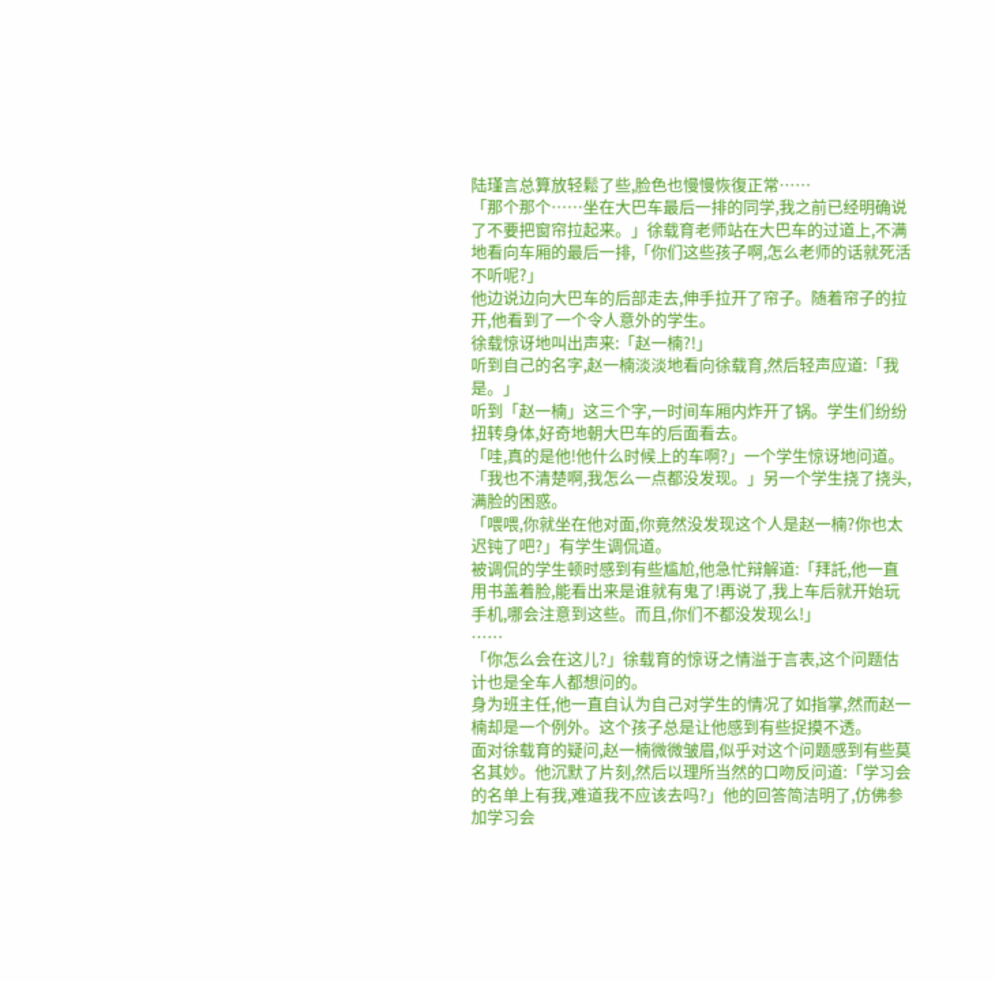陆瑾言总算放轻鬆了些,脸色也慢慢恢復正常……
「那个那个……坐在大巴车最后一排的同学,我之前已经明确说了不要把窗帘拉起来。」徐载育老师站在大巴车的过道上,不满地看向车厢的最后一排,「你们这些孩子啊,怎么老师的话就死活不听呢?」
他边说边向大巴车的后部走去,伸手拉开了帘子。随着帘子的拉开,他看到了一个令人意外的学生。
徐载惊讶地叫出声来:「赵一楠?!」
听到自己的名字,赵一楠淡淡地看向徐载育,然后轻声应道:「我是。」
听到「赵一楠」这三个字,一时间车厢内炸开了锅。学生们纷纷扭转身体,好奇地朝大巴车的后面看去。
「哇,真的是他!他什么时候上的车啊?」一个学生惊讶地问道。
「我也不清楚啊,我怎么一点都没发现。」另一个学生挠了挠头,满脸的困惑。
「喂喂,你就坐在他对面,你竟然没发现这个人是赵一楠?你也太迟钝了吧?」有学生调侃道。
被调侃的学生顿时感到有些尴尬,他急忙辩解道:「拜託,他一直用书盖着脸,能看出来是谁就有鬼了!再说了,我上车后就开始玩手机,哪会注意到这些。而且,你们不都没发现么!」
……
「你怎么会在这儿?」徐载育的惊讶之情溢于言表,这个问题估计也是全车人都想问的。
身为班主任,他一直自认为自己对学生的情况了如指掌,然而赵一楠却是一个例外。这个孩子总是让他感到有些捉摸不透。
面对徐载育的疑问,赵一楠微微皱眉,似乎对这个问题感到有些莫名其妙。他沉默了片刻,然后以理所当然的口吻反问道:「学习会的名单上有我,难道我不应该去吗?」他的回答简洁明了,仿佛参加学习会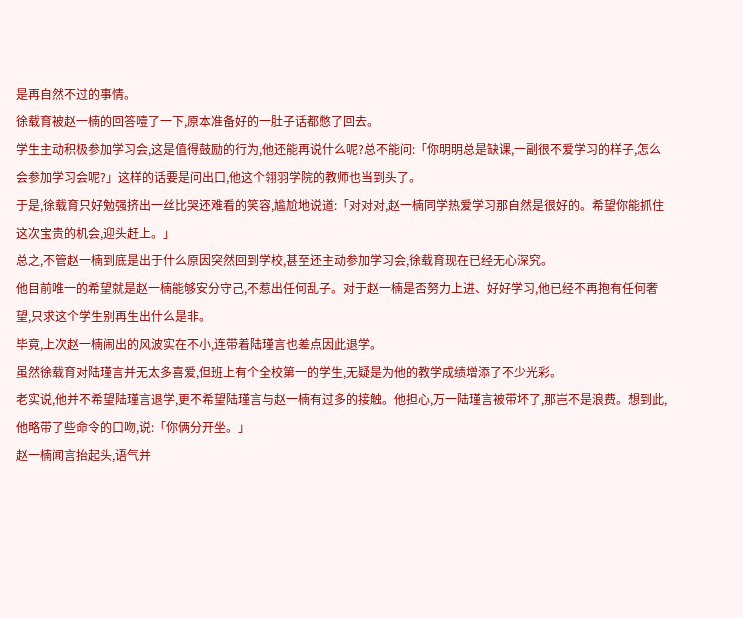是再自然不过的事情。
徐载育被赵一楠的回答噎了一下,原本准备好的一肚子话都憋了回去。
学生主动积极参加学习会,这是值得鼓励的行为,他还能再说什么呢?总不能问:「你明明总是缺课,一副很不爱学习的样子,怎么会参加学习会呢?」这样的话要是问出口,他这个翎羽学院的教师也当到头了。
于是,徐载育只好勉强挤出一丝比哭还难看的笑容,尴尬地说道:「对对对,赵一楠同学热爱学习那自然是很好的。希望你能抓住这次宝贵的机会,迎头赶上。」
总之,不管赵一楠到底是出于什么原因突然回到学校,甚至还主动参加学习会,徐载育现在已经无心深究。
他目前唯一的希望就是赵一楠能够安分守己,不惹出任何乱子。对于赵一楠是否努力上进、好好学习,他已经不再抱有任何奢望,只求这个学生别再生出什么是非。
毕竟,上次赵一楠闹出的风波实在不小,连带着陆瑾言也差点因此退学。
虽然徐载育对陆瑾言并无太多喜爱,但班上有个全校第一的学生,无疑是为他的教学成绩增添了不少光彩。
老实说,他并不希望陆瑾言退学,更不希望陆瑾言与赵一楠有过多的接触。他担心,万一陆瑾言被带坏了,那岂不是浪费。想到此,他略带了些命令的口吻,说:「你俩分开坐。」
赵一楠闻言抬起头,语气并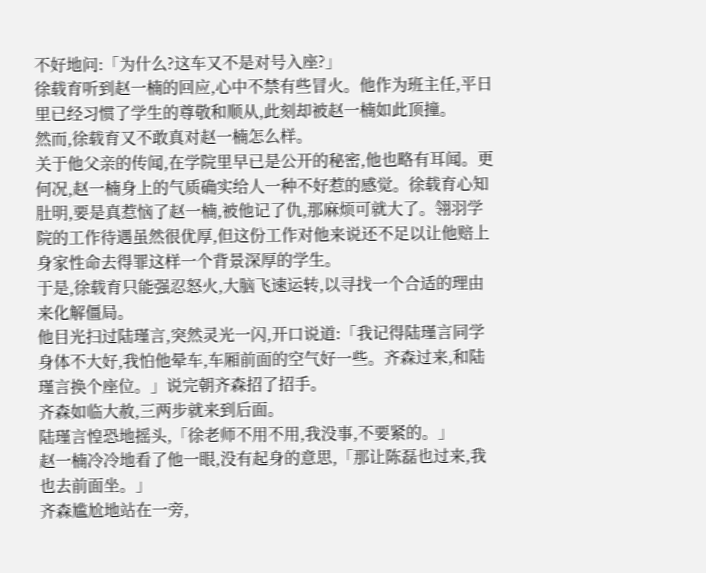不好地问:「为什么?这车又不是对号入座?」
徐载育听到赵一楠的回应,心中不禁有些冒火。他作为班主任,平日里已经习惯了学生的尊敬和顺从,此刻却被赵一楠如此顶撞。
然而,徐载育又不敢真对赵一楠怎么样。
关于他父亲的传闻,在学院里早已是公开的秘密,他也略有耳闻。更何况,赵一楠身上的气质确实给人一种不好惹的感觉。徐载育心知肚明,要是真惹恼了赵一楠,被他记了仇,那麻烦可就大了。翎羽学院的工作待遇虽然很优厚,但这份工作对他来说还不足以让他赔上身家性命去得罪这样一个背景深厚的学生。
于是,徐载育只能强忍怒火,大脑飞速运转,以寻找一个合适的理由来化解僵局。
他目光扫过陆瑾言,突然灵光一闪,开口说道:「我记得陆瑾言同学身体不大好,我怕他晕车,车厢前面的空气好一些。齐森过来,和陆瑾言换个座位。」说完朝齐森招了招手。
齐森如临大赦,三两步就来到后面。
陆瑾言惶恐地摇头,「徐老师不用不用,我没事,不要紧的。」
赵一楠冷冷地看了他一眼,没有起身的意思,「那让陈磊也过来,我也去前面坐。」
齐森尴尬地站在一旁,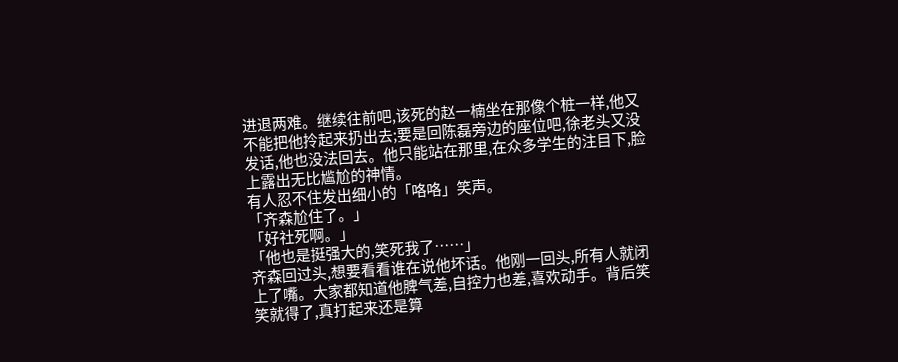进退两难。继续往前吧,该死的赵一楠坐在那像个桩一样,他又不能把他拎起来扔出去;要是回陈磊旁边的座位吧,徐老头又没发话,他也没法回去。他只能站在那里,在众多学生的注目下,脸上露出无比尴尬的神情。
有人忍不住发出细小的「咯咯」笑声。
「齐森尬住了。」
「好社死啊。」
「他也是挺强大的,笑死我了……」
齐森回过头,想要看看谁在说他坏话。他刚一回头,所有人就闭上了嘴。大家都知道他脾气差,自控力也差,喜欢动手。背后笑笑就得了,真打起来还是算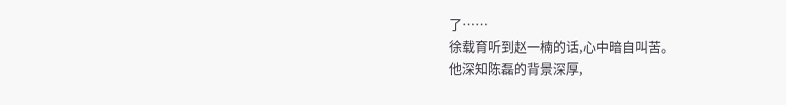了……
徐载育听到赵一楠的话,心中暗自叫苦。
他深知陈磊的背景深厚,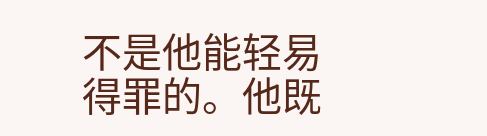不是他能轻易得罪的。他既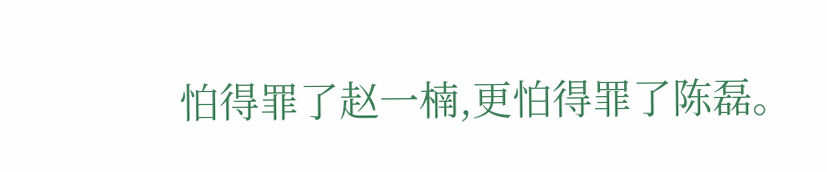怕得罪了赵一楠,更怕得罪了陈磊。